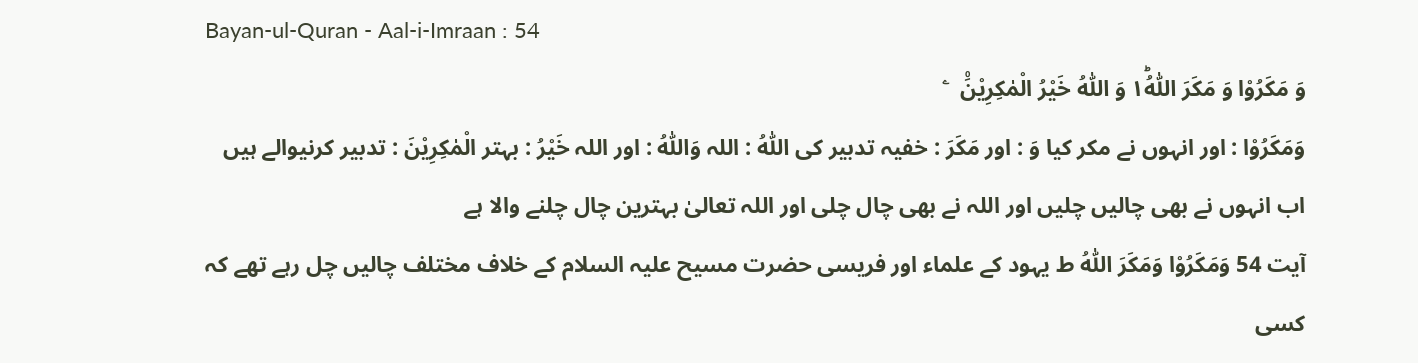Bayan-ul-Quran - Aal-i-Imraan : 54
وَ مَكَرُوْا وَ مَكَرَ اللّٰهُ١ؕ وَ اللّٰهُ خَیْرُ الْمٰكِرِیْنَ۠   ۧ
وَمَكَرُوْا : اور انہوں نے مکر کیا وَ : اور مَكَرَ : خفیہ تدبیر کی اللّٰهُ : اللہ وَاللّٰهُ : اور اللہ خَيْرُ : بہتر الْمٰكِرِيْنَ : تدبیر کرنیوالے ہیں
اب انہوں نے بھی چالیں چلیں اور اللہ نے بھی چال چلی اور اللہ تعالیٰ بہترین چال چلنے والا ہے
آیت 54 وَمَکَرُوْا وَمَکَرَ اللّٰہُ ط یہود کے علماء اور فریسی حضرت مسیح علیہ السلام کے خلاف مختلف چالیں چل رہے تھے کہ کسی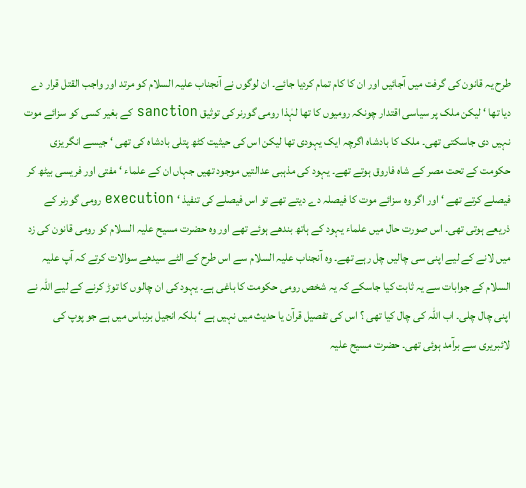طرح یہ قانون کی گرفت میں آجائیں اور ان کا کام تمام کردیا جائے۔ ان لوگوں نے آنجناب علیہ السلام کو مرتد اور واجب القتل قرار دے دیا تھا ‘ لیکن ملک پر سیاسی اقتدار چونکہ رومیوں کا تھا لہٰذا رومی گورنر کی توثیق sanction کے بغیر کسی کو سزائے موت نہیں دی جاسکتی تھی۔ ملک کا بادشاہ اگرچہ ایک یہودی تھا لیکن اس کی حیثیت کٹھ پتلی بادشاہ کی تھی ‘ جیسے انگریزی حکومت کے تحت مصر کے شاہ فاروق ہوتے تھے۔ یہود کی مذہبی عدالتیں موجود تھیں جہاں ان کے علماء ‘ مفتی اور فریسی بیٹھ کر فیصلے کرتے تھے ‘ اور اگر وہ سزائے موت کا فیصلہ دے دیتے تھے تو اس فیصلے کی تنفیذ ‘ execution رومی گورنر کے ذریعے ہوتی تھی۔ اس صورت حال میں علماء یہود کے ہاتھ بندھے ہوئے تھے اور وہ حضرت مسیح علیہ السلام کو رومی قانون کی زد میں لانے کے لیے اپنی سی چالیں چل رہے تھے۔ وہ آنجناب علیہ السلام سے اس طرح کے الٹے سیدھے سوالات کرتے کہ آپ علیہ السلام کے جوابات سے یہ ثابت کیا جاسکے کہ یہ شخص رومی حکومت کا باغی ہے۔ یہود کی ان چالوں کا توڑ کرنے کے لیے اللہ نے اپنی چال چلی۔ اب اللہ کی چال کیا تھی ؟ اس کی تفصیل قرآن یا حدیث میں نہیں ہے ‘ بلکہ انجیل برنباس میں ہے جو پوپ کی لائبریری سے برآمد ہوئی تھی۔ حضرت مسیح علیہ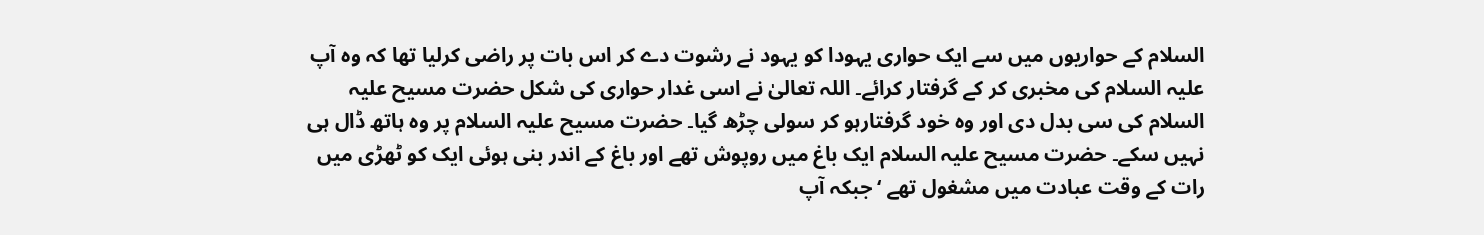السلام کے حواریوں میں سے ایک حواری یہودا کو یہود نے رشوت دے کر اس بات پر راضی کرلیا تھا کہ وہ آپ علیہ السلام کی مخبری کر کے گرفتار کرائے۔ اللہ تعالیٰ نے اسی غدار حواری کی شکل حضرت مسیح علیہ السلام کی سی بدل دی اور وہ خود گرفتارہو کر سولی چڑھ گیا۔ حضرت مسیح علیہ السلام پر وہ ہاتھ ڈال ہی نہیں سکے۔ حضرت مسیح علیہ السلام ایک باغ میں روپوش تھے اور باغ کے اندر بنی ہوئی ایک کو ٹھڑی میں رات کے وقت عبادت میں مشغول تھے ‘ جبکہ آپ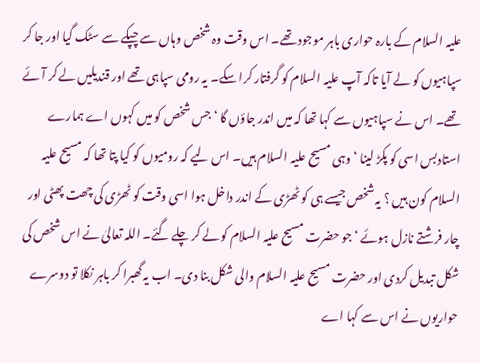علیہ السلام کے بارہ حواری باہر موجود تھے۔ اس وقت وہ شخص وہاں سے چپکے سے سٹک گیا اور جا کر سپاہیوں کو لے آیا تاکہ آپ علیہ السلام کو گرفتار کرا سکے۔ یہ رومی سپاہی تھے اور قندیلیں لے کر آئے تھے۔ اس نے سپاہیوں سے کہا تھا کہ میں اندر جاؤں گا ‘ جس شخص کو میں کہوں اے ہمارے استادبس اسی کو پکڑ لینا ‘ وہی مسیح علیہ السلام ہیں۔ اس لیے کہ رومیوں کو کیا پتا تھا کہ مسیح علیہ السلام کون ہیں ؟ یہ شخص جیسے ہی کو ٹھڑی کے اندر داخل ہوا اسی وقت کو ٹھڑی کی چھت پھٹی اور چار فرشتے نازل ہوئے ‘ جو حضرت مسیح علیہ السلام کو لے کر چلے گئے۔ اللہ تعالیٰ نے اس شخص کی شکل تبدیل کردی اور حضرت مسیح علیہ السلام والی شکل بنا دی۔ اب یہ گھبرا کر باہر نکلا تو دوسرے حواریوں نے اس سے کہا اے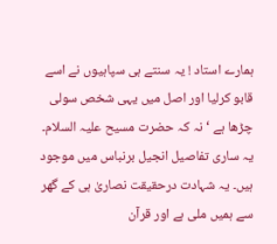ہمارے استاد ! یہ سنتے ہی سپاہیوں نے اسے قابو کرلیا اور اصل میں یہی شخص سولی چڑھا ہے ‘ نہ کہ حضرت مسیح علیہ السلام۔ یہ ساری تفاصیل انجیل برنباس میں موجود ہیں۔ یہ شہادت درحقیقت نصاریٰ ہی کے گھر سے ہمیں ملی ہے اور قرآن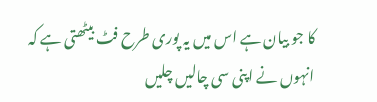کا جو بیان ہے اس میں یہ پوری طرح فٹ بیٹھتی ہے کہ انہوں نے اپنی سی چالیں چلیں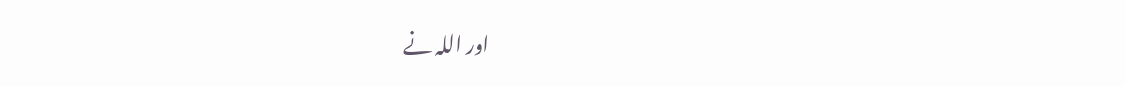اور اللہ نے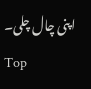اپنی چال چلی۔
Top